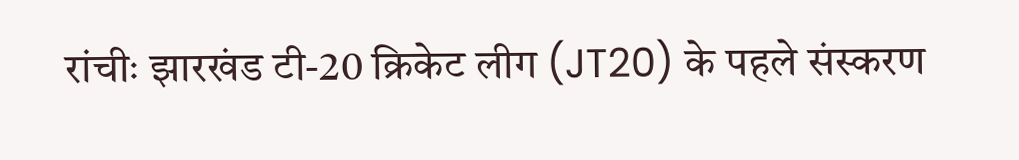रांचीः झारखंड टी-20 क्रिकेट लीग (JT20) के पहले संस्करण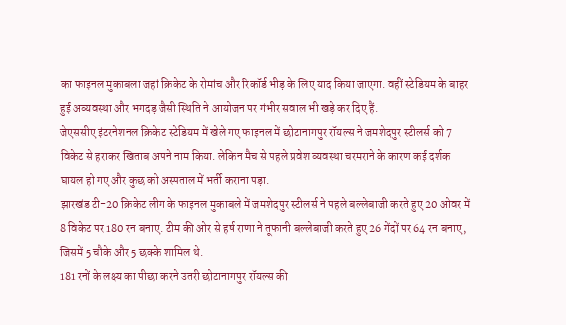का फाइनल मुकाबला जहां क्रिकेट के रोमांच और रिकॉर्ड भीड़ के लिए याद किया जाएगा. वहीं स्टेडियम के बाहर हुई अव्यवस्था और भगदड़ जैसी स्थिति ने आयोजन पर गंभीर सवाल भी खड़े कर दिए हैं.
जेएससीए इंटरनेशनल क्रिकेट स्टेडियम में खेले गए फाइनल में छोटानागपुर रॉयल्स ने जमशेदपुर स्टीलर्स को 7 विकेट से हराकर खिताब अपने नाम किया. लेकिन मैच से पहले प्रवेश व्यवस्था चरमराने के कारण कई दर्शक घायल हो गए और कुछ को अस्पताल में भर्ती कराना पड़ा.
झारखंड टी-20 क्रिकेट लीग के फाइनल मुकाबले में जमशेदपुर स्टीलर्स ने पहले बल्लेबाजी करते हुए 20 ओवर में 8 विकेट पर 180 रन बनाए. टीम की ओर से हर्ष राणा ने तूफानी बल्लेबाजी करते हुए 26 गेंदों पर 64 रन बनाए, जिसमें 5 चौके और 5 छक्के शामिल थे.
181 रनों के लक्ष्य का पीछा करने उतरी छोटानागपुर रॉयल्स की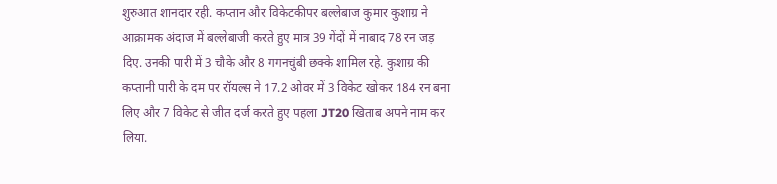शुरुआत शानदार रही. कप्तान और विकेटकीपर बल्लेबाज कुमार कुशाग्र ने आक्रामक अंदाज में बल्लेबाजी करते हुए मात्र 39 गेंदों में नाबाद 78 रन जड़ दिए. उनकी पारी में 3 चौके और 8 गगनचुंबी छक्के शामिल रहे. कुशाग्र की कप्तानी पारी के दम पर रॉयल्स ने 17.2 ओवर में 3 विकेट खोकर 184 रन बना लिए और 7 विकेट से जीत दर्ज करते हुए पहला JT20 खिताब अपने नाम कर लिया.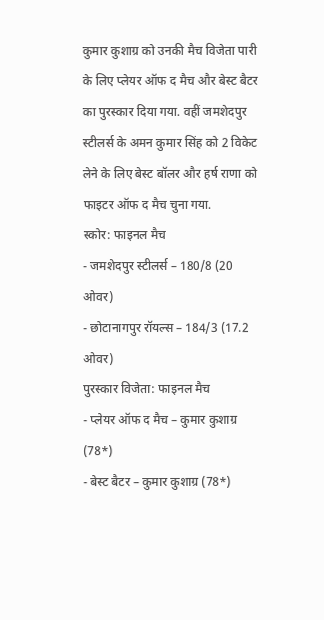कुमार कुशाग्र को उनकी मैच विजेता पारी के लिए प्लेयर ऑफ द मैच और बेस्ट बैटर का पुरस्कार दिया गया. वहीं जमशेदपुर स्टीलर्स के अमन कुमार सिंह को 2 विकेट लेने के लिए बेस्ट बॉलर और हर्ष राणा को फाइटर ऑफ द मैच चुना गया.
स्कोर: फाइनल मैच
- जमशेदपुर स्टीलर्स – 180/8 (20 ओवर)
- छोटानागपुर रॉयल्स – 184/3 (17.2 ओवर)
पुरस्कार विजेता: फाइनल मैच
- प्लेयर ऑफ द मैच – कुमार कुशाग्र (78*)
- बेस्ट बैटर – कुमार कुशाग्र (78*)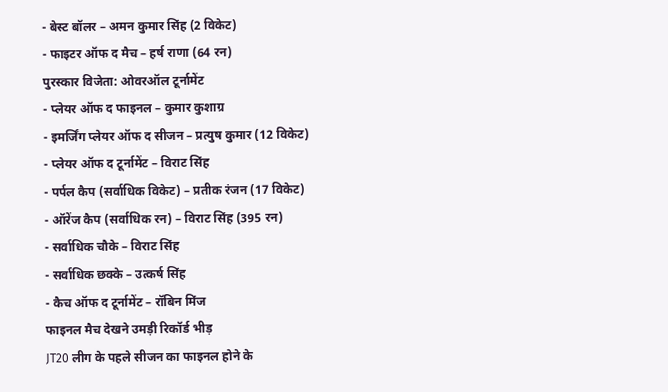- बेस्ट बॉलर – अमन कुमार सिंह (2 विकेट)
- फाइटर ऑफ द मैच – हर्ष राणा (64 रन)
पुरस्कार विजेता: ओवरऑल टूर्नामेंट
- प्लेयर ऑफ द फाइनल – कुमार कुशाग्र
- इमर्जिंग प्लेयर ऑफ द सीजन – प्रत्युष कुमार (12 विकेट)
- प्लेयर ऑफ द टूर्नामेंट – विराट सिंह
- पर्पल कैप (सर्वाधिक विकेट) – प्रतीक रंजन (17 विकेट)
- ऑरेंज कैप (सर्वाधिक रन) – विराट सिंह (395 रन)
- सर्वाधिक चौके – विराट सिंह
- सर्वाधिक छक्के – उत्कर्ष सिंह
- कैच ऑफ द टूर्नामेंट – रॉबिन मिंज
फाइनल मैच देखने उमड़ी रिकॉर्ड भीड़
JT20 लीग के पहले सीजन का फाइनल होने के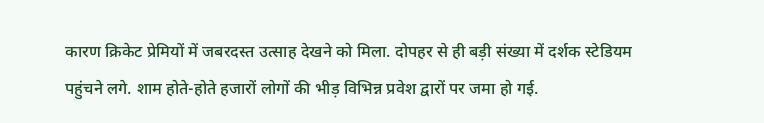कारण क्रिकेट प्रेमियों में जबरदस्त उत्साह देखने को मिला. दोपहर से ही बड़ी संख्या में दर्शक स्टेडियम पहुंचने लगे. शाम होते-होते हजारों लोगों की भीड़ विभिन्न प्रवेश द्वारों पर जमा हो गई.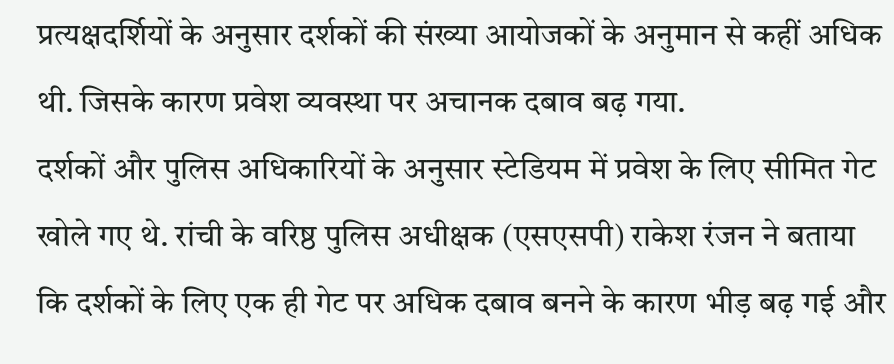प्रत्यक्षदर्शियों के अनुसार दर्शकों की संख्या आयोजकों के अनुमान से कहीं अधिक थी. जिसके कारण प्रवेश व्यवस्था पर अचानक दबाव बढ़ गया.
दर्शकों और पुलिस अधिकारियों के अनुसार स्टेडियम में प्रवेश के लिए सीमित गेट खोले गए थे. रांची के वरिष्ठ पुलिस अधीक्षक (एसएसपी) राकेश रंजन ने बताया कि दर्शकों के लिए एक ही गेट पर अधिक दबाव बनने के कारण भीड़ बढ़ गई और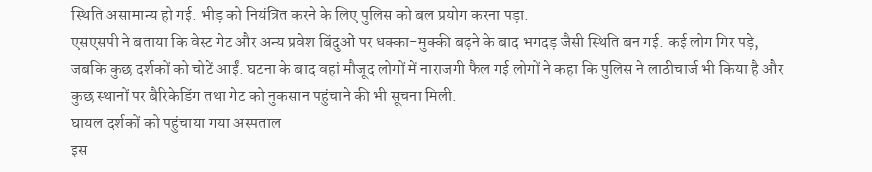स्थिति असामान्य हो गई. भीड़ को नियंत्रित करने के लिए पुलिस को बल प्रयोग करना पड़ा.
एसएसपी ने बताया कि वेस्ट गेट और अन्य प्रवेश बिंदुओं पर धक्का-मुक्की बढ़ने के बाद भगदड़ जैसी स्थिति बन गई. कई लोग गिर पड़े, जबकि कुछ दर्शकों को चोटें आईं. घटना के बाद वहां मौजूद लोगों में नाराजगी फैल गई लोगों ने कहा कि पुलिस ने लाठीचार्ज भी किया है और कुछ स्थानों पर बैरिकेडिंग तथा गेट को नुकसान पहुंचाने की भी सूचना मिली.
घायल दर्शकों को पहुंचाया गया अस्पताल
इस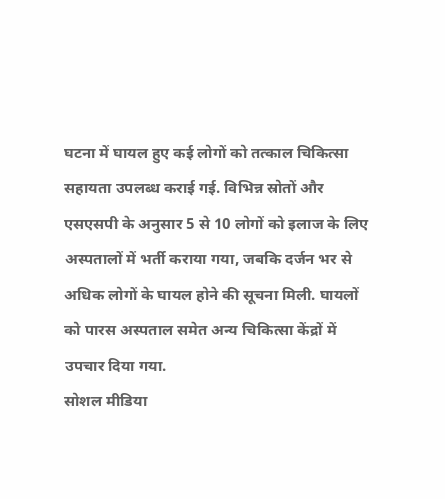घटना में घायल हुए कई लोगों को तत्काल चिकित्सा सहायता उपलब्ध कराई गई. विभिन्न स्रोतों और एसएसपी के अनुसार 5 से 10 लोगों को इलाज के लिए अस्पतालों में भर्ती कराया गया, जबकि दर्जन भर से अधिक लोगों के घायल होने की सूचना मिली. घायलों को पारस अस्पताल समेत अन्य चिकित्सा केंद्रों में उपचार दिया गया.
सोशल मीडिया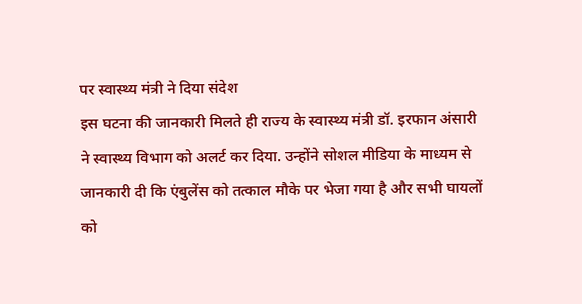पर स्वास्थ्य मंत्री ने दिया संदेश
इस घटना की जानकारी मिलते ही राज्य के स्वास्थ्य मंत्री डॉ. इरफान अंसारी ने स्वास्थ्य विभाग को अलर्ट कर दिया. उन्होंने सोशल मीडिया के माध्यम से जानकारी दी कि एंबुलेंस को तत्काल मौके पर भेजा गया है और सभी घायलों को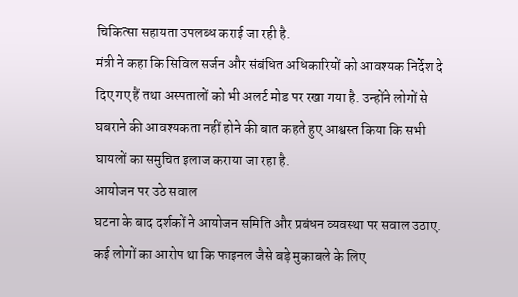चिकित्सा सहायता उपलब्ध कराई जा रही है.
मंत्री ने कहा कि सिविल सर्जन और संबंधित अधिकारियों को आवश्यक निर्देश दे दिए गए हैं तथा अस्पतालों को भी अलर्ट मोड पर रखा गया है. उन्होंने लोगों से घबराने की आवश्यकता नहीं होने की बात कहते हुए आश्वस्त किया कि सभी घायलों का समुचित इलाज कराया जा रहा है.
आयोजन पर उठे सवाल
घटना के बाद दर्शकों ने आयोजन समिति और प्रबंधन व्यवस्था पर सवाल उठाए. कई लोगों का आरोप था कि फाइनल जैसे बड़े मुकाबले के लिए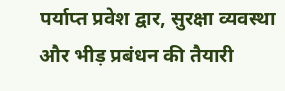पर्याप्त प्रवेश द्वार, सुरक्षा व्यवस्था और भीड़ प्रबंधन की तैयारी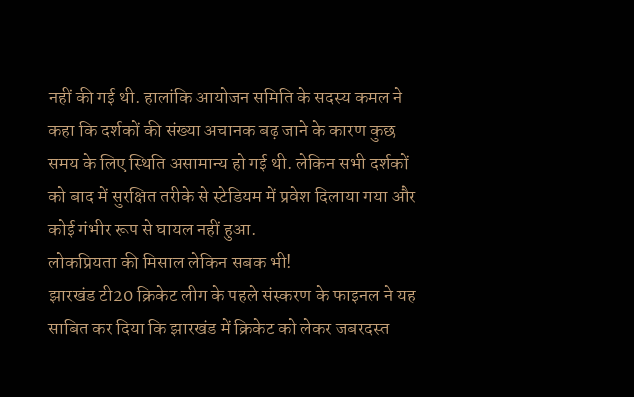नहीं की गई थी. हालांकि आयोजन समिति के सदस्य कमल ने कहा कि दर्शकों की संख्या अचानक बढ़ जाने के कारण कुछ समय के लिए स्थिति असामान्य हो गई थी. लेकिन सभी दर्शकों को बाद में सुरक्षित तरीके से स्टेडियम में प्रवेश दिलाया गया और कोई गंभीर रूप से घायल नहीं हुआ.
लोकप्रियता की मिसाल लेकिन सबक भी!
झारखंड टी20 क्रिकेट लीग के पहले संस्करण के फाइनल ने यह साबित कर दिया कि झारखंड में क्रिकेट को लेकर जबरदस्त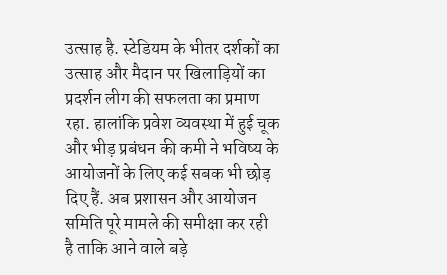उत्साह है. स्टेडियम के भीतर दर्शकों का उत्साह और मैदान पर खिलाड़ियों का प्रदर्शन लीग की सफलता का प्रमाण रहा. हालांकि प्रवेश व्यवस्था में हुई चूक और भीड़ प्रबंधन की कमी ने भविष्य के आयोजनों के लिए कई सबक भी छोड़ दिए हैं. अब प्रशासन और आयोजन समिति पूरे मामले की समीक्षा कर रही है ताकि आने वाले बड़े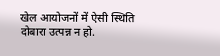खेल आयोजनों में ऐसी स्थिति दोबारा उत्पन्न न हो.